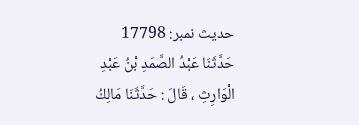حدیث نمبر: 17798
حَدَّثَنَا عَبْدُ الصَّمَدِ بْنُ عَبْدِ الْوَارِثِ ، قَالَ : حَدَّثَنَا مَالِكُ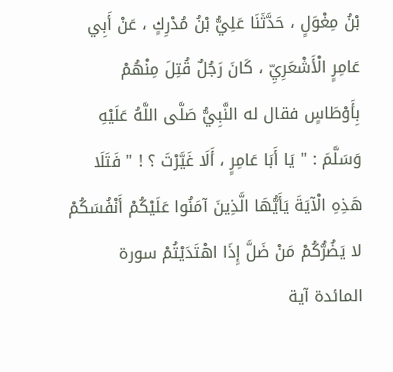بْنُ مِغْوَلٍ ، حَدَّثَنَا عَلِيُّ بْنُ مُدْرِكٍ ، عَنْ أَبِي عَامِرٍ الْأَشْعَرِيِّ ، كَانَ رَجُلٌ قُتِلَ مِنْهُمْ بِأَوْطَاسٍ فقال له النَّبِيُّ صَلَّى اللَّهُ عَلَيْهِ وَسَلَّمَ : " يَا أَبَا عَامِرٍ ، أَلَا غَيَّرْتَ ؟ ! " فَتَلَا هَذِهِ الْآيَةَ يَأَيُّهَا الَّذِينَ آمَنُوا عَلَيْكُمْ أَنْفُسَكُمْ لا يَضُرُّكُمْ مَنْ ضَلَّ إِذَا اهْتَدَيْتُمْ سورة المائدة آية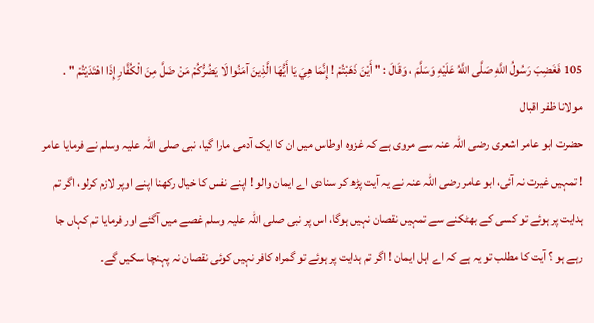105 فَغَضِبَ رَسُولُ اللَّهِ صَلَّى اللَّهُ عَلَيْهِ وَسَلَّمَ ، وَقَالَ : " أَيْنَ ذَهَبْتُمْ ! إِنَّمَا هِيَ يَا أَيُّهَا الَّذِينَ آمَنُوا لَا يَضُرُّكُمْ مَنْ ضَلَّ مِنَ الْكُفَّارِ إِذَا اهْتَدَيْتُمْ " .
مولانا ظفر اقبال
حضرت ابو عامر اشعری رضی اللہ عنہ سے مروی ہے کہ غزوہ اوطاس میں ان کا ایک آدمی مارا گیا، نبی صلی اللہ علیہ وسلم نے فرمایا عامر ! تمہیں غیرت نہ آئی، ابو عامر رضی اللہ عنہ نے یہ آیت پڑھ کر سنادی اے ایمان والو ! اپنے نفس کا خیال رکھنا اپنے اوپر لازم کرلو، اگر تم ہدایت پر ہوئے تو کسی کے بھٹکنے سے تمہیں نقصان نہیں ہوگا، اس پر نبی صلی اللہ علیہ وسلم غصے میں آگئے اور فرمایا تم کہاں جا رہے ہو ؟ آیت کا مطلب تو یہ ہے کہ اے اہل ایمان ! اگر تم ہدایت پر ہوئے تو گمراہ کافر نہیں کوئی نقصان نہ پہنچا سکیں گے۔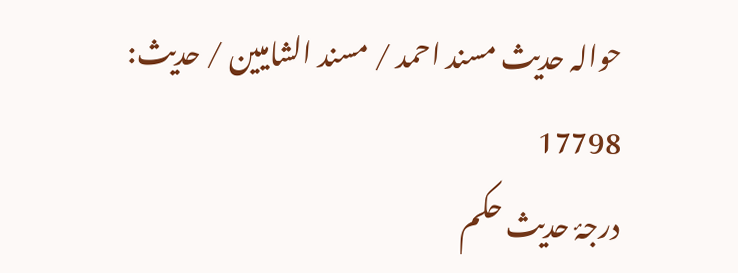حوالہ حدیث مسند احمد / مسند الشاميين / حدیث: 17798
درجۂ حدیث حکم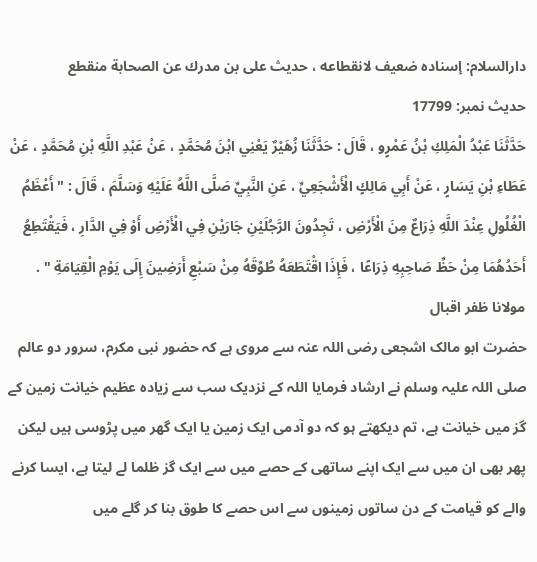دارالسلام: إسناده ضعيف لانقطاعه ، حديث على بن مدرك عن الصحابة منقطع
حدیث نمبر: 17799
حَدَّثَنَا عَبْدُ الْمَلِكِ بْنُ عَمْرٍو ، قَالَ : حَدَّثَنَا زُهَيْرٌ يَعْنِي ابْنَ مُحَمَّدٍ ، عَنْ عَبْدِ اللَّهِ بْنِ مُحَمَّدٍ ، عَنْ عَطَاءِ بْنِ يَسَارٍ ، عَنْ أَبِي مَالِكٍ الْأَشْجَعِيِّ ، عَنِ النَّبِيِّ صَلَّى اللَّهُ عَلَيْهِ وَسَلَّمَ ، قَالَ : " أَعْظَمُ الْغُلُولِ عِنْدَ اللَّهِ ذِرَاعٌ مِنَ الْأَرْضِ ، تَجِدُونَ الرَّجُلَيْنِ جَارَيْنِ فِي الْأَرْضِ أَوْ فِي الدَّارِ ، فَيَقْتَطِعُ أَحَدُهُمَا مِنْ حَظِّ صَاحِبِهِ ذِرَاعًا ، فَإِذَا اقْتَطَعَهُ طُوِّقَهُ مِنْ سَبْعِ أَرَضِينَ إِلَى يَوْمِ الْقِيَامَةِ " .
مولانا ظفر اقبال
حضرت ابو مالک اشجعی رضی اللہ عنہ سے مروی ہے کہ حضور نبی مکرم، سرور دو عالم صلی اللہ علیہ وسلم نے ارشاد فرمایا اللہ کے نزدیک سب سے زیادہ عظیم خیانت زمین کے گز میں خیانت ہے، تم دیکھتے ہو کہ دو آدمی ایک زمین یا ایک گھر میں پڑوسی ہیں لیکن پھر بھی ان میں سے ایک اپنے ساتھی کے حصے میں سے ایک گز ظلما لے لیتا ہے، ایسا کرنے والے کو قیامت کے دن ساتوں زمینوں سے اس حصے کا طوق بنا کر گلے میں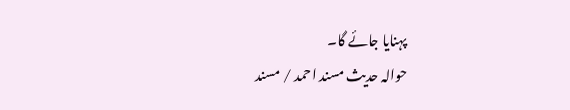پہنایا جائے گا۔
حوالہ حدیث مسند احمد / مسند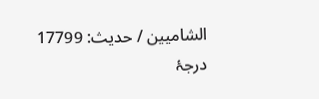الشاميين / حدیث: 17799
درجۂ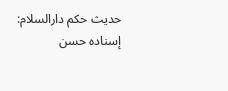حدیث حکم دارالسلام: إسناده حسن